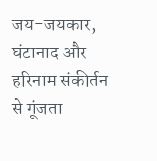जय-जयकार, घंटानाद और हरिनाम संकीर्तन से गूंजता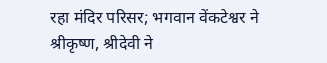रहा मंदिर परिसर; भगवान वेंकटेश्वर ने श्रीकृष्ण, श्रीदेवी ने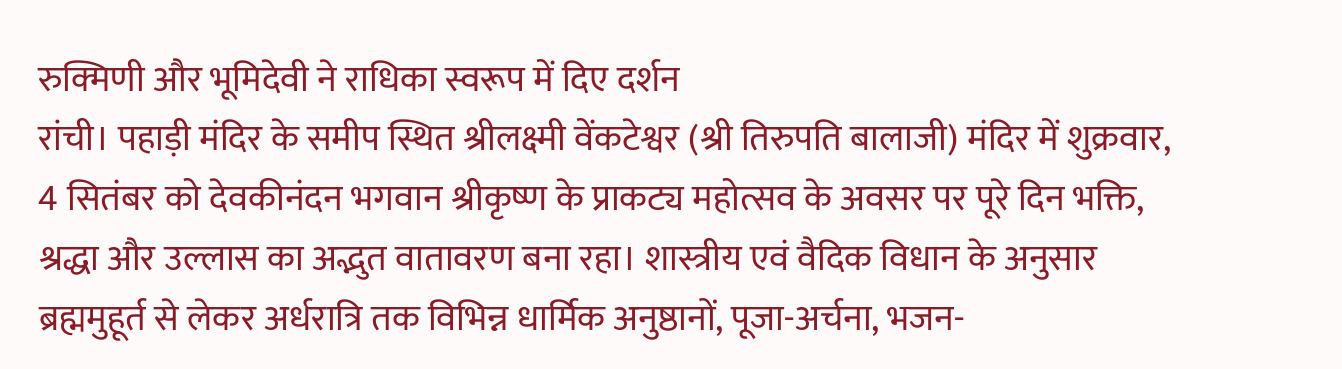रुक्मिणी और भूमिदेवी ने राधिका स्वरूप में दिए दर्शन
रांची। पहाड़ी मंदिर के समीप स्थित श्रीलक्ष्मी वेंकटेश्वर (श्री तिरुपति बालाजी) मंदिर में शुक्रवार, 4 सितंबर को देवकीनंदन भगवान श्रीकृष्ण के प्राकट्य महोत्सव के अवसर पर पूरे दिन भक्ति, श्रद्धा और उल्लास का अद्भुत वातावरण बना रहा। शास्त्रीय एवं वैदिक विधान के अनुसार ब्रह्ममुहूर्त से लेकर अर्धरात्रि तक विभिन्न धार्मिक अनुष्ठानों, पूजा-अर्चना, भजन-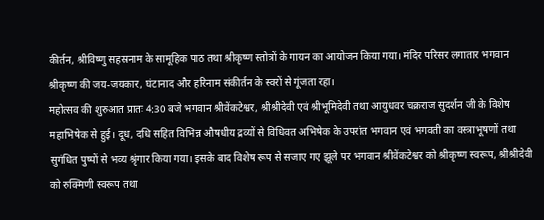कीर्तन, श्रीविष्णु सहस्रनाम के सामूहिक पाठ तथा श्रीकृष्ण स्तोत्रों के गायन का आयोजन किया गया। मंदिर परिसर लगातार भगवान श्रीकृष्ण की जय-जयकार, घंटानाद और हरिनाम संकीर्तन के स्वरों से गूंजता रहा।
महोत्सव की शुरुआत प्रातः 4:30 बजे भगवान श्रीवेंकटेश्वर, श्रीश्रीदेवी एवं श्रीभूमिदेवी तथा आयुधवर चक्रराज सुदर्शन जी के विशेष महाभिषेक से हुई। दूध, दधि सहित विभिन्न औषधीय द्रव्यों से विधिवत अभिषेक के उपरांत भगवान एवं भगवती का वस्त्राभूषणों तथा सुगंधित पुष्पों से भव्य श्रृंगार किया गया। इसके बाद विशेष रूप से सजाए गए झूले पर भगवान श्रीवेंकटेश्वर को श्रीकृष्ण स्वरूप, श्रीश्रीदेवी को रुक्मिणी स्वरूप तथा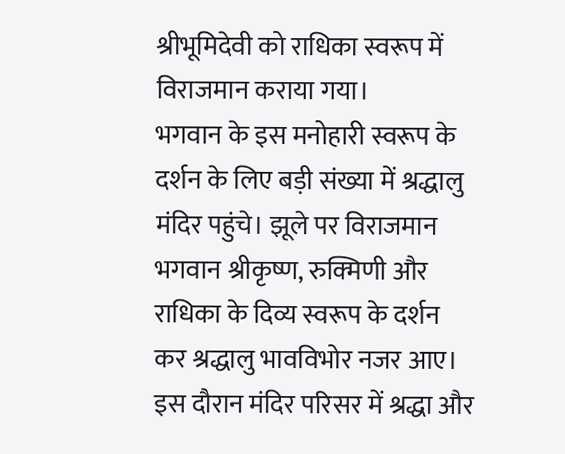श्रीभूमिदेवी को राधिका स्वरूप में विराजमान कराया गया।
भगवान के इस मनोहारी स्वरूप के दर्शन के लिए बड़ी संख्या में श्रद्धालु मंदिर पहुंचे। झूले पर विराजमान भगवान श्रीकृष्ण, रुक्मिणी और राधिका के दिव्य स्वरूप के दर्शन कर श्रद्धालु भावविभोर नजर आए। इस दौरान मंदिर परिसर में श्रद्धा और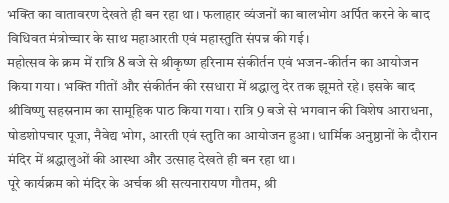भक्ति का वातावरण देखते ही बन रहा था। फलाहार व्यंजनों का बालभोग अर्पित करने के बाद विधिवत मंत्रोच्चार के साथ महाआरती एवं महास्तुति संपन्न की गई।
महोत्सव के क्रम में रात्रि 8 बजे से श्रीकृष्ण हरिनाम संकीर्तन एवं भजन-कीर्तन का आयोजन किया गया। भक्ति गीतों और संकीर्तन की रसधारा में श्रद्धालु देर तक झूमते रहे। इसके बाद श्रीविष्णु सहस्रनाम का सामूहिक पाठ किया गया। रात्रि 9 बजे से भगवान की विशेष आराधना, षोडशोपचार पूजा, नैवेद्य भोग, आरती एवं स्तुति का आयोजन हुआ। धार्मिक अनुष्ठानों के दौरान मंदिर में श्रद्धालुओं की आस्था और उत्साह देखते ही बन रहा था।
पूरे कार्यक्रम को मंदिर के अर्चक श्री सत्यनारायण गौतम, श्री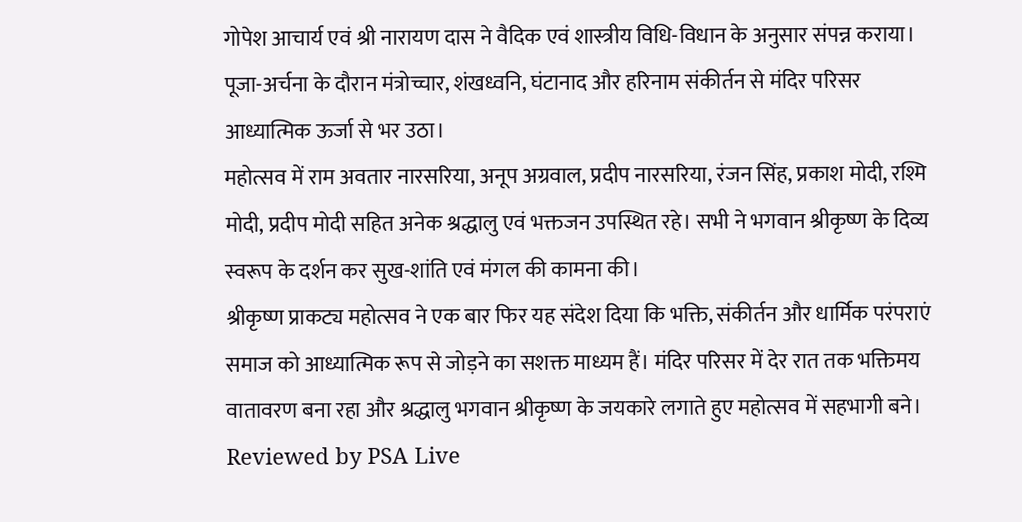गोपेश आचार्य एवं श्री नारायण दास ने वैदिक एवं शास्त्रीय विधि-विधान के अनुसार संपन्न कराया। पूजा-अर्चना के दौरान मंत्रोच्चार, शंखध्वनि, घंटानाद और हरिनाम संकीर्तन से मंदिर परिसर आध्यात्मिक ऊर्जा से भर उठा।
महोत्सव में राम अवतार नारसरिया, अनूप अग्रवाल, प्रदीप नारसरिया, रंजन सिंह, प्रकाश मोदी, रश्मि मोदी, प्रदीप मोदी सहित अनेक श्रद्धालु एवं भक्तजन उपस्थित रहे। सभी ने भगवान श्रीकृष्ण के दिव्य स्वरूप के दर्शन कर सुख-शांति एवं मंगल की कामना की।
श्रीकृष्ण प्राकट्य महोत्सव ने एक बार फिर यह संदेश दिया कि भक्ति, संकीर्तन और धार्मिक परंपराएं समाज को आध्यात्मिक रूप से जोड़ने का सशक्त माध्यम हैं। मंदिर परिसर में देर रात तक भक्तिमय वातावरण बना रहा और श्रद्धालु भगवान श्रीकृष्ण के जयकारे लगाते हुए महोत्सव में सहभागी बने।
Reviewed by PSA Live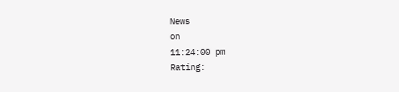News
on
11:24:00 pm
Rating: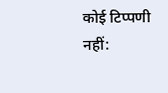कोई टिप्पणी नहीं: